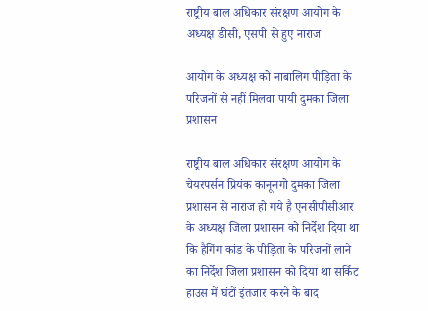राष्ट्रीय बाल अधिकार संरक्षण आयोग के अध्यक्ष डीसी, एसपी से हुए नाराज

आयोग के अध्यक्ष को नाबालिग पीड़िता के परिजनों से नहीं मिलवा पायी दुमका जिला प्रशासन

राष्ट्रीय बाल अधिकार संरक्षण आयोग के चेयरपर्सन प्रियंक कानूनगो दुमका जिला प्रशासन से नाराज हो गये है एनसीपीसीआर के अध्यक्ष जिला प्रशासन को निर्देश दिया था कि हैगिंग कांड के पीड़िता के परिजनों लाने का निर्देश जिला प्रशासन को दिया था सर्किट हाउस में घंटों इंतजार करने के बाद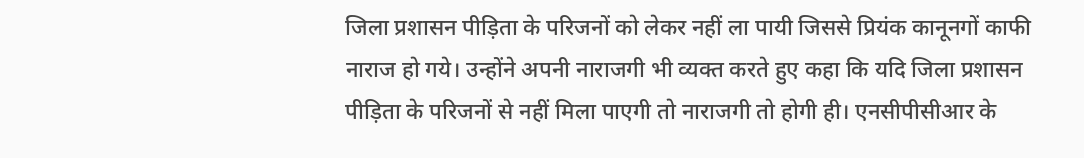जिला प्रशासन पीड़िता के परिजनों को लेकर नहीं ला पायी जिससे प्रियंक कानूनगों काफी नाराज हो गये। उन्होंने अपनी नाराजगी भी व्यक्त करते हुए कहा कि यदि जिला प्रशासन पीड़िता के परिजनों से नहीं मिला पाएगी तो नाराजगी तो होगी ही। एनसीपीसीआर के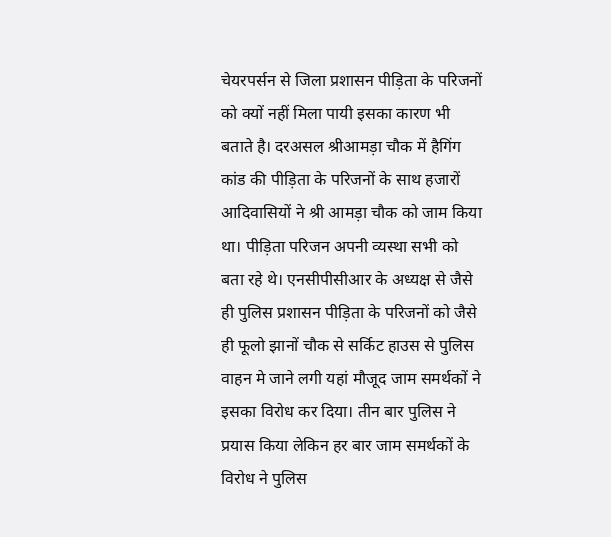चेयरपर्सन से जिला प्रशासन पीड़िता के परिजनों को क्यों नहीं मिला पायी इसका कारण भी बताते है। दरअसल श्रीआमड़ा चौक में हैगिंग कांड की पीड़िता के परिजनों के साथ हजारों आदिवासियों ने श्री आमड़ा चौक को जाम किया था। पीड़िता परिजन अपनी व्यस्था सभी को बता रहे थे। एनसीपीसीआर के अध्यक्ष से जैसे ही पुलिस प्रशासन पीड़िता के परिजनों को जैसे ही फूलो झानों चौक से सर्किट हाउस से पुलिस वाहन मे जाने लगी यहां मौजूद जाम समर्थकों ने इसका विरोध कर दिया। तीन बार पुलिस ने प्रयास किया लेकिन हर बार जाम समर्थकों के विरोध ने पुलिस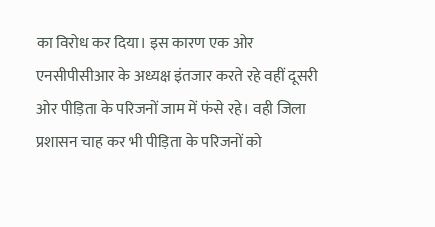का विरोध कर दिया। इस कारण एक ओर एनसीपीसीआर के अध्यक्ष इंतजार करते रहे वहीं दूसरी ओर पीड़िता के परिजनों जाम में फंसे रहे। वही जिला प्रशासन चाह कर भी पीड़िता के परिजनों को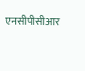एनसीपीसीआर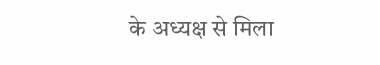के अध्यक्ष से मिला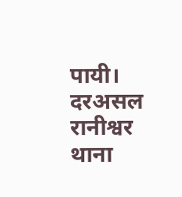पायी। दरअसल रानीश्वर थाना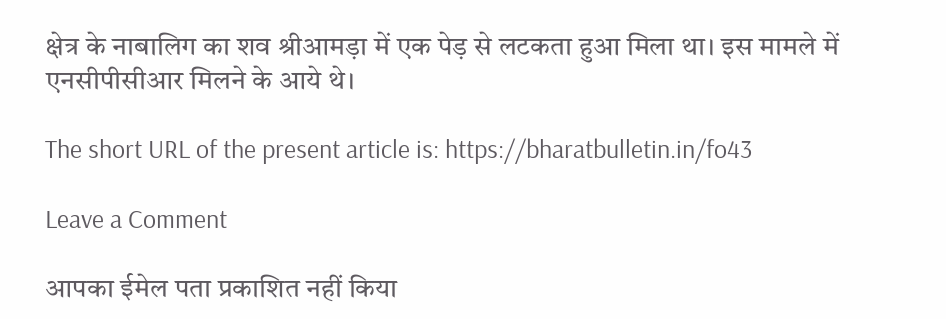क्षेत्र के नाबालिग का शव श्रीआमड़ा में एक पेड़ से लटकता हुआ मिला था। इस मामले में एनसीपीसीआर मिलने के आये थे।

The short URL of the present article is: https://bharatbulletin.in/fo43

Leave a Comment

आपका ईमेल पता प्रकाशित नहीं किया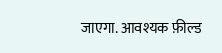जाएगा. आवश्यक फ़ील्ड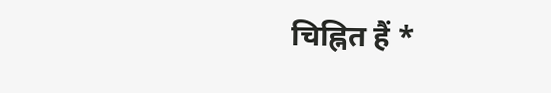चिह्नित हैं *